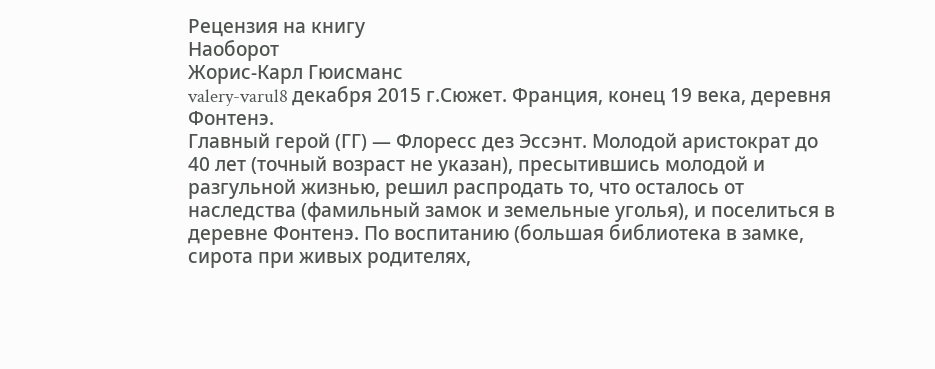Рецензия на книгу
Наоборот
Жорис-Карл Гюисманс
valery-varul8 декабря 2015 г.Сюжет. Франция, конец 19 века, деревня Фонтенэ.
Главный герой (ГГ) — Флоресс дез Эссэнт. Молодой аристократ до 40 лет (точный возраст не указан), пресытившись молодой и разгульной жизнью, решил распродать то, что осталось от наследства (фамильный замок и земельные уголья), и поселиться в деревне Фонтенэ. По воспитанию (большая библиотека в замке, сирота при живых родителях,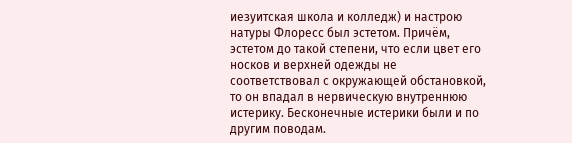иезуитская школа и колледж) и настрою натуры Флоресс был эстетом. Причём, эстетом до такой степени, что если цвет его носков и верхней одежды не соответствовал с окружающей обстановкой, то он впадал в нервическую внутреннюю истерику. Бесконечные истерики были и по другим поводам.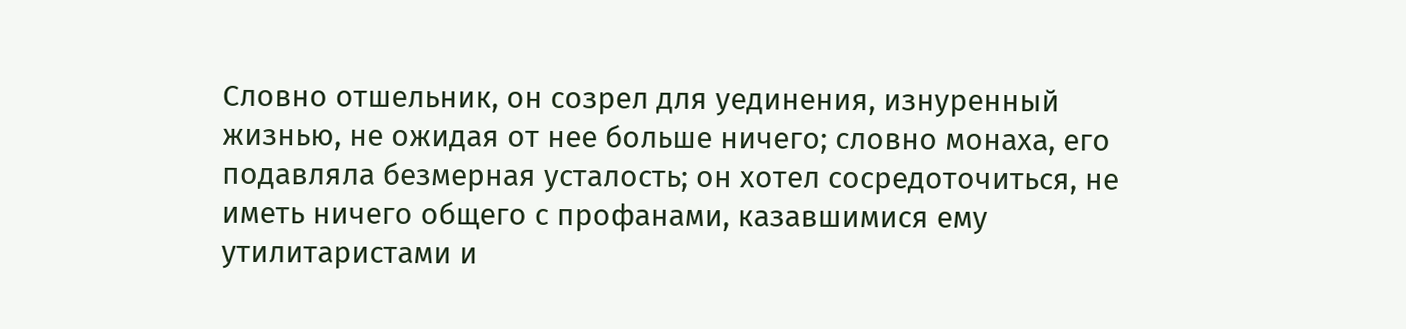Словно отшельник, он созрел для уединения, изнуренный жизнью, не ожидая от нее больше ничего; словно монаха, его подавляла безмерная усталость; он хотел сосредоточиться, не иметь ничего общего с профанами, казавшимися ему утилитаристами и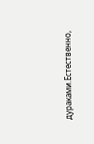дураками.Естественно,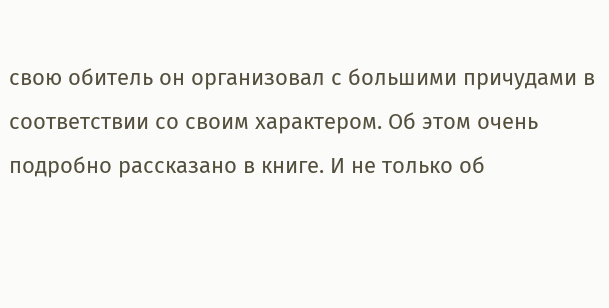свою обитель он организовал с большими причудами в соответствии со своим характером. Об этом очень подробно рассказано в книге. И не только об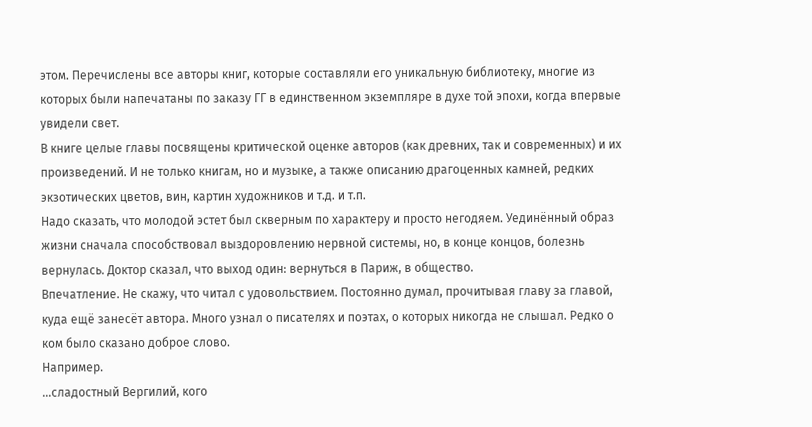этом. Перечислены все авторы книг, которые составляли его уникальную библиотеку, многие из которых были напечатаны по заказу ГГ в единственном экземпляре в духе той эпохи, когда впервые увидели свет.
В книге целые главы посвящены критической оценке авторов (как древних, так и современных) и их произведений. И не только книгам, но и музыке, а также описанию драгоценных камней, редких экзотических цветов, вин, картин художников и т.д. и т.п.
Надо сказать, что молодой эстет был скверным по характеру и просто негодяем. Уединённый образ жизни сначала способствовал выздоровлению нервной системы, но, в конце концов, болезнь вернулась. Доктор сказал, что выход один: вернуться в Париж, в общество.
Впечатление. Не скажу, что читал с удовольствием. Постоянно думал, прочитывая главу за главой, куда ещё занесёт автора. Много узнал о писателях и поэтах, о которых никогда не слышал. Редко о ком было сказано доброе слово.
Например.
…сладостный Вергилий, кого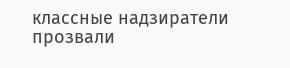классные надзиратели прозвали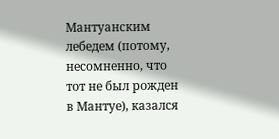Мантуанским лебедем (потому, несомненно, что тот не был рожден в Мантуе), казался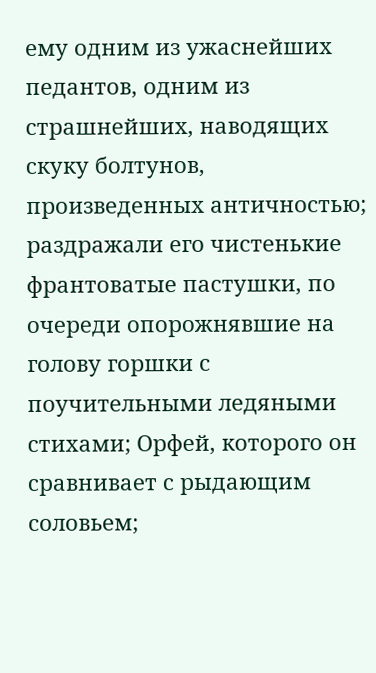ему одним из ужаснейших педантов, одним из страшнейших, наводящих скуку болтунов, произведенных античностью; раздражали его чистенькие франтоватые пастушки, по очереди опорожнявшие на голову горшки с поучительными ледяными стихами; Орфей, которого он сравнивает с рыдающим соловьем;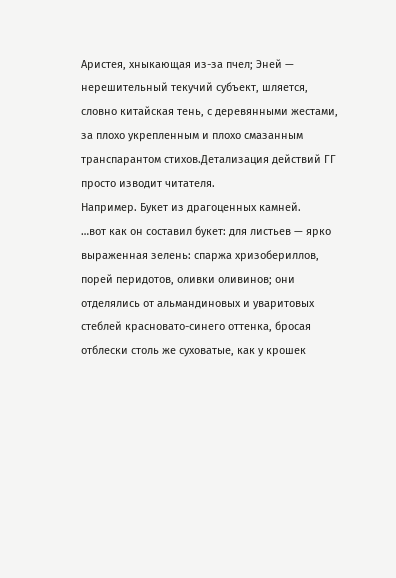Аристея, хныкающая из-за пчел; Эней — нерешительный текучий субъект, шляется, словно китайская тень, с деревянными жестами, за плохо укрепленным и плохо смазанным транспарантом стихов.Детализация действий ГГ просто изводит читателя.
Например. Букет из драгоценных камней.
…вот как он составил букет: для листьев — ярко выраженная зелень: спаржа хризобериллов, порей перидотов, оливки оливинов; они отделялись от альмандиновых и уваритовых стеблей красновато-синего оттенка, бросая отблески столь же суховатые, как у крошек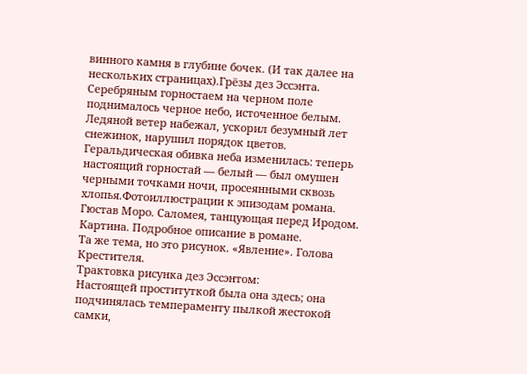винного камня в глубине бочек. (И так далее на нескольких страницах).Грёзы дез Эссэнта.
Серебряным горностаем на черном поле поднималось черное небо, источенное белым.
Ледяной ветер набежал, ускорил безумный лет снежинок, нарушил порядок цветов.
Геральдическая обивка неба изменилась: теперь настоящий горностай — белый — был омушен черными точками ночи, просеянными сквозь хлопья.Фотоиллюстрации к эпизодам романа.
Гюстав Моро. Саломея, танцующая перед Иродом. Картина. Подробное описание в романе.
Та же тема, но это рисунок. «Явление». Голова Крестителя.
Трактовка рисунка дез Эссэнтом:
Настоящей проституткой была она здесь; она подчинялась темпераменту пылкой жестокой самки,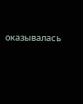оказывалась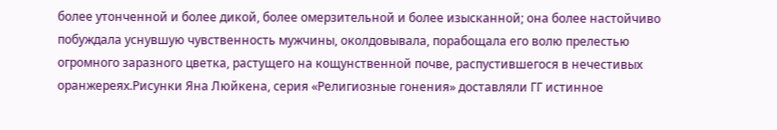более утонченной и более дикой, более омерзительной и более изысканной; она более настойчиво побуждала уснувшую чувственность мужчины, околдовывала, порабощала его волю прелестью огромного заразного цветка, растущего на кощунственной почве, распустившегося в нечестивых оранжереях.Рисунки Яна Люйкена, серия «Религиозные гонения» доставляли ГГ истинное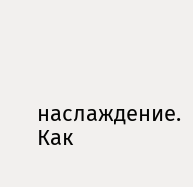наслаждение.
Как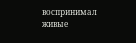воспринимал живые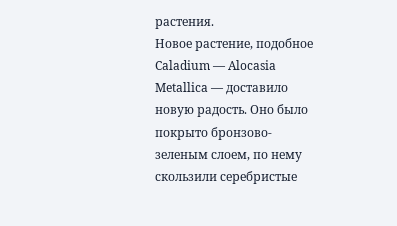растения.
Новое растение, подобное Caladium — Alocasia Metallica — доставило новую радость. Оно было покрыто бронзово-зеленым слоем, по нему скользили серебристые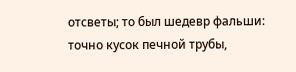отсветы; то был шедевр фальши: точно кусок печной трубы,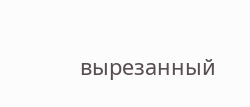вырезанный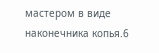мастером в виде наконечника копья.6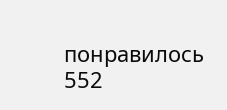понравилось
552